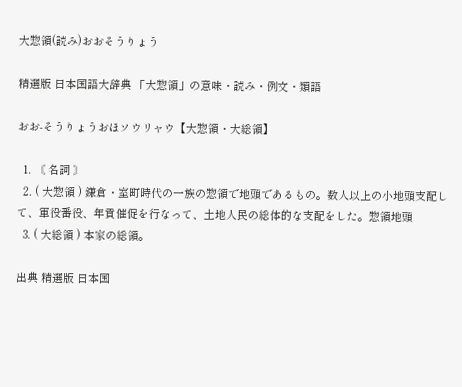大惣領(読み)おおそうりょう

精選版 日本国語大辞典 「大惣領」の意味・読み・例文・類語

おお‐そうりょうおほソウリャウ【大惣領・大総領】

  1. 〘 名詞 〙
  2. ( 大惣領 ) 鎌倉・室町時代の一族の惣領で地頭であるもの。数人以上の小地頭支配して、軍役番役、年貢催促を行なって、土地人民の総体的な支配をした。惣領地頭
  3. ( 大総領 ) 本家の総領。

出典 精選版 日本国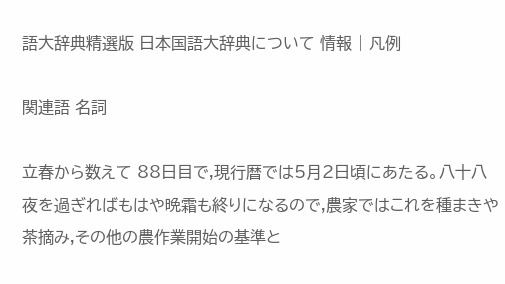語大辞典精選版 日本国語大辞典について 情報 | 凡例

関連語 名詞

立春から数えて 88日目で,現行暦では5月2日頃にあたる。八十八夜を過ぎればもはや晩霜も終りになるので,農家ではこれを種まきや茶摘み,その他の農作業開始の基準と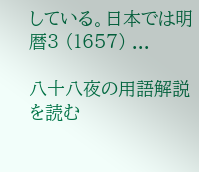している。日本では明暦3 (1657) ...

八十八夜の用語解説を読む